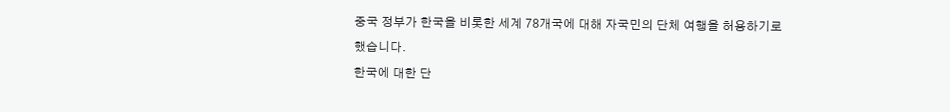중국 정부가 한국을 비롯한 세계 78개국에 대해 자국민의 단체 여행을 허용하기로 했습니다.
한국에 대한 단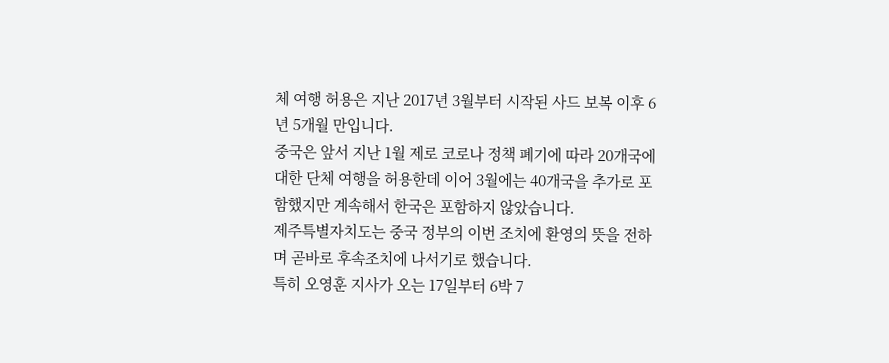체 여행 허용은 지난 2017년 3월부터 시작된 사드 보복 이후 6년 5개월 만입니다.
중국은 앞서 지난 1월 제로 코로나 정책 폐기에 따라 20개국에 대한 단체 여행을 허용한데 이어 3월에는 40개국을 추가로 포함했지만 계속해서 한국은 포함하지 않았습니다.
제주특별자치도는 중국 정부의 이번 조치에 환영의 뜻을 전하며 곧바로 후속조치에 나서기로 했습니다.
특히 오영훈 지사가 오는 17일부터 6박 7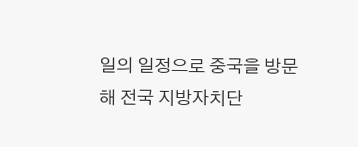일의 일정으로 중국을 방문해 전국 지방자치단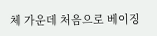체 가운데 처음으로 베이징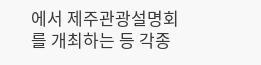에서 제주관광설명회를 개최하는 등 각종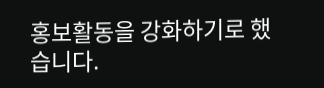홍보활동을 강화하기로 했습니다.